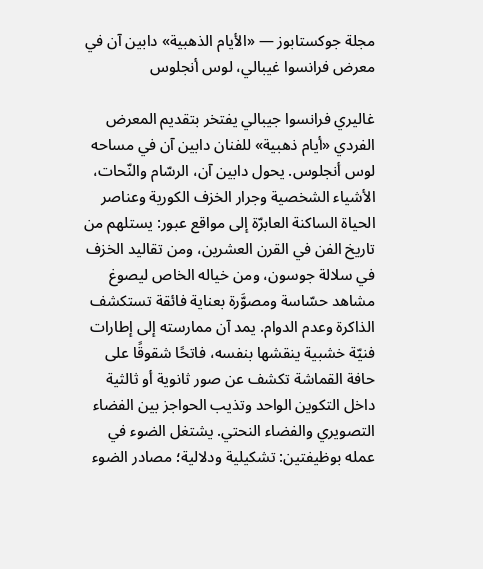مجلة جوكستابوز — «الأيام الذهبية» دابين آن في معرض فرانسوا غيبالي، لوس أنجلوس

غاليري فرانسوا جيبالي يفتخر بتقديم المعرض الفردي «أيام ذهبية» للفنان دابين آن في مساحه لوس أنجلوس. يحول دابين آن، الرسّام والنّحات، الأشياء الشخصية وجرار الخزف الكورية وعناصر الحياة الساكنة العابرّة إلى مواقع عبور: يستلهم من تاريخ الفن في القرن العشرين، ومن تقاليد الخزف في سلالة جوسون، ومن خياله الخاص ليصوغ مشاهد حسّاسة ومصوَّرة بعناية فائقة تستكشف الذاكرة وعدم الدوام. يمد آن ممارسته إلى إطارات فنيّة خشبية ينقشها بنفسه، فاتحًا شقوقًا على حافة القماشة تكشف عن صور ثانوية أو ثالثية داخل التكوين الواحد وتذيب الحواجز بين الفضاء التصويري والفضاء النحتي. يشتغل الضوء في عمله بوظيفتين: تشكيلية ودلالية؛ مصادر الضوء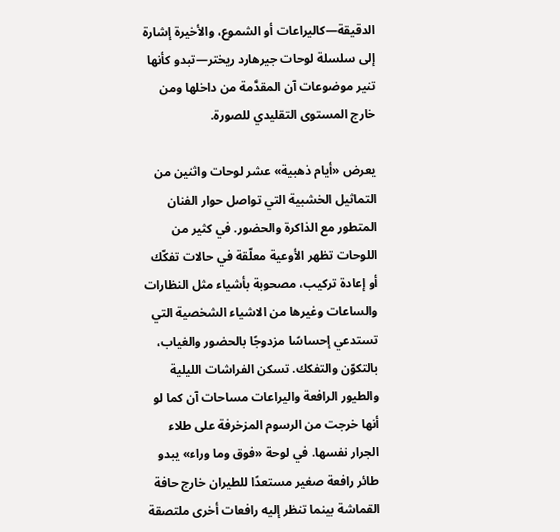الدقيقة—كاليراعات أو الشموع، والأخيرة إشارة إلى سلسلة لوحات جيرهارد ريختر—تبدو كأنها تنير موضوعات آن المقدَّمة من داخلها ومن خارج المستوى التقليدي للصورة.

يعرض «أيام ذهبية» عشر لوحات واثنين من التماثيل الخشبية التي تواصل حوار الفنان المتطور مع الذاكرة والحضور. في كثير من اللوحات تظهر الأوعية معلّقة في حالات تفكّك أو إعادة تركيب، مصحوبة بأشياء مثل النظارات والساعات وغيرها من الاشياء الشخصية التي تستدعي إحساسًا مزدوجًا بالحضور والغياب، بالتكوّن والتفكك. تسكن الفراشات الليلية والطيور الرافعة واليراعات مساحات آن كما لو أنها خرجت من الرسوم المزخرفة على طلاء الجرار نفسها. في لوحة «فوق وما وراء» يبدو طائر رافعة صغير مستعدًا للطيران خارج حافة القماشة بينما تنظر إليه رافعات أخرى ملتصقة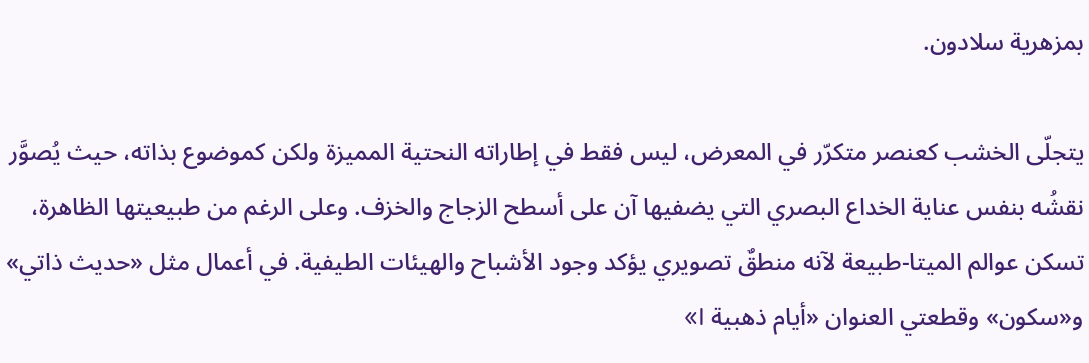بمزهرية سلادون.

يتجلّى الخشب كعنصر متكرّر في المعرض، ليس فقط في إطاراته النحتية المميزة ولكن كموضوع بذاته، حيث يُصوَّر نقشُه بنفس عناية الخداع البصري التي يضفيها آن على أسطح الزجاج والخزف. وعلى الرغم من طبيعيتها الظاهرة، تسكن عوالم الميتا-طبيعة لآنه منطقٌ تصويري يؤكد وجود الأشباح والهيئات الطيفية. في أعمال مثل «حديث ذاتي» و«سكون» وقطعتي العنوان «أيام ذهبية I»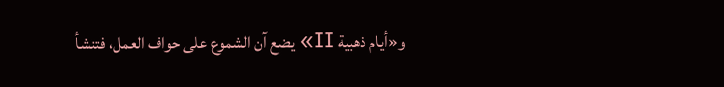و«أيام ذهبية II» يضع آن الشموع على حواف العمل، فتنشأ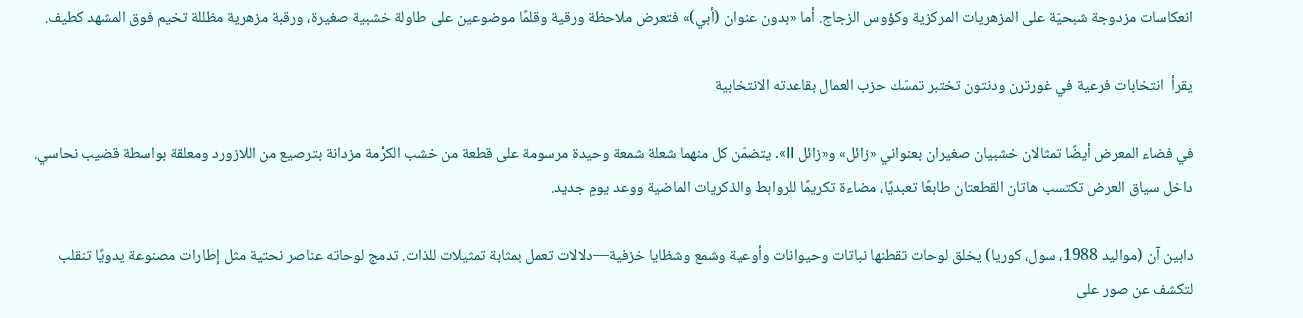انعكاسات مزدوجة شبحيّة على المزهريات المركزية وكؤوس الزجاج. أما «بدون عنوان (أبي)» فتعرض ملاحظة ورقية وقلمًا موضوعين على طاولة خشبية صغيرة، ورقبة مزهرية مظللة تخيم فوق المشهد كطيف.

يقرأ  انتخابات فرعية في غورترن ودنتون تختبر تمسّك حزب العمال بقاعدته الانتخابية

في فضاء المعرض أيضًا تمثالان خشبيان صغيران بعنواني «زائل» و«زائل II». يتضمّن كل منهما شعلة شمعة وحيدة مرسومة على قطعة من خشب الكرْمة مزدانة بترصيع من اللازورد ومعلقة بواسطة قضيب نحاسي. داخل سياق العرض تكتسب هاتان القطعتان طابعًا تعبديًا، مضاءة تكريمًا للروابط والذكريات الماضية ووعد يومٍ جديد.

دابين آن (مواليد 1988، سول، كوريا) يخلق لوحات تقطنها نباتات وحيوانات وأوعية وشمع وشظايا خزفية—دلالات تعمل بمثابة تمثيلات للذات. تدمج لوحاته عناصر نحتية مثل إطارات مصنوعة يدويًا تنقلب لتكشف عن صور على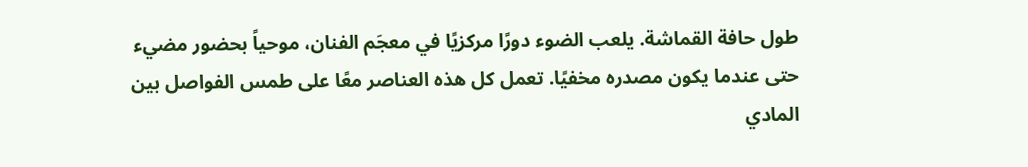طول حافة القماشة. يلعب الضوء دورًا مركزيًا في معجَم الفنان، موحياً بحضور مضيء حتى عندما يكون مصدره مخفيًا. تعمل كل هذه العناصر معًا على طمس الفواصل بين المادي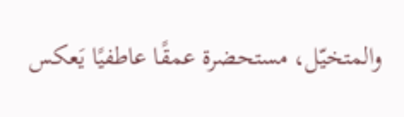والمتخيّل، مستحضرة عمقًا عاطفيًا يَعكس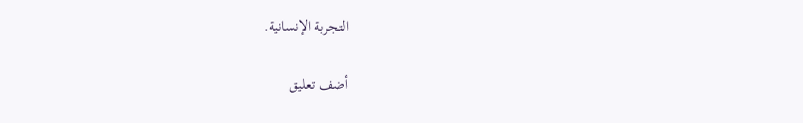التجربة الإنسانية.

أضف تعليق